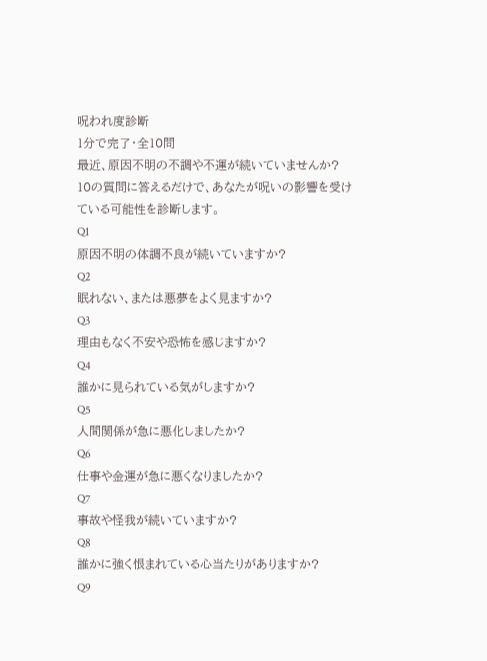呪われ度診断
1分で完了・全10問
最近、原因不明の不調や不運が続いていませんか?
10の質問に答えるだけで、あなたが呪いの影響を受けている可能性を診断します。
Q1
原因不明の体調不良が続いていますか?
Q2
眠れない、または悪夢をよく見ますか?
Q3
理由もなく不安や恐怖を感じますか?
Q4
誰かに見られている気がしますか?
Q5
人間関係が急に悪化しましたか?
Q6
仕事や金運が急に悪くなりましたか?
Q7
事故や怪我が続いていますか?
Q8
誰かに強く恨まれている心当たりがありますか?
Q9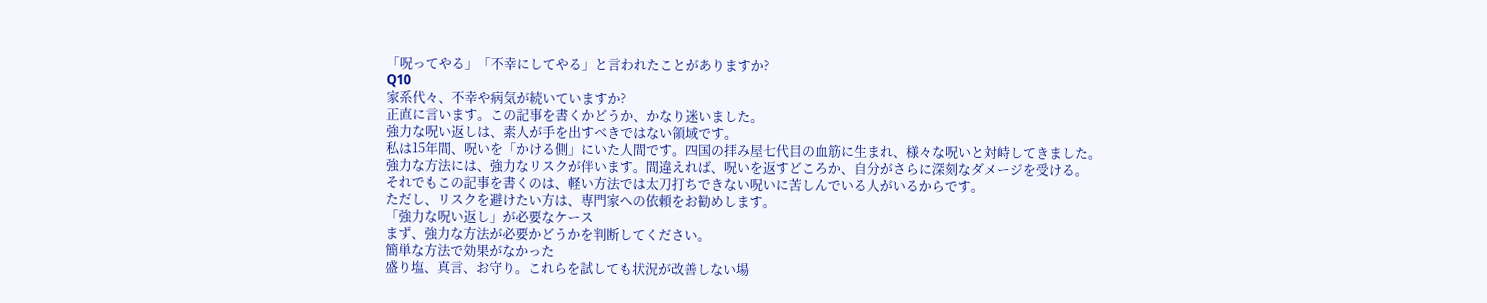「呪ってやる」「不幸にしてやる」と言われたことがありますか?
Q10
家系代々、不幸や病気が続いていますか?
正直に言います。この記事を書くかどうか、かなり迷いました。
強力な呪い返しは、素人が手を出すべきではない領域です。
私は15年間、呪いを「かける側」にいた人間です。四国の拝み屋七代目の血筋に生まれ、様々な呪いと対峙してきました。
強力な方法には、強力なリスクが伴います。間違えれば、呪いを返すどころか、自分がさらに深刻なダメージを受ける。
それでもこの記事を書くのは、軽い方法では太刀打ちできない呪いに苦しんでいる人がいるからです。
ただし、リスクを避けたい方は、専門家への依頼をお勧めします。
「強力な呪い返し」が必要なケース
まず、強力な方法が必要かどうかを判断してください。
簡単な方法で効果がなかった
盛り塩、真言、お守り。これらを試しても状況が改善しない場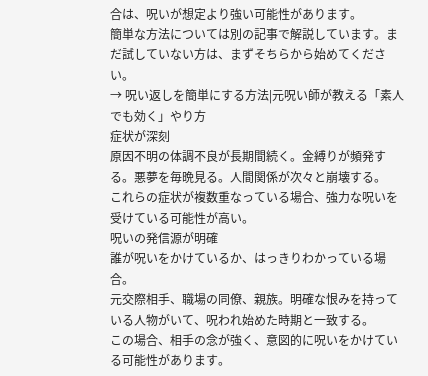合は、呪いが想定より強い可能性があります。
簡単な方法については別の記事で解説しています。まだ試していない方は、まずそちらから始めてください。
→ 呪い返しを簡単にする方法|元呪い師が教える「素人でも効く」やり方
症状が深刻
原因不明の体調不良が長期間続く。金縛りが頻発する。悪夢を毎晩見る。人間関係が次々と崩壊する。
これらの症状が複数重なっている場合、強力な呪いを受けている可能性が高い。
呪いの発信源が明確
誰が呪いをかけているか、はっきりわかっている場合。
元交際相手、職場の同僚、親族。明確な恨みを持っている人物がいて、呪われ始めた時期と一致する。
この場合、相手の念が強く、意図的に呪いをかけている可能性があります。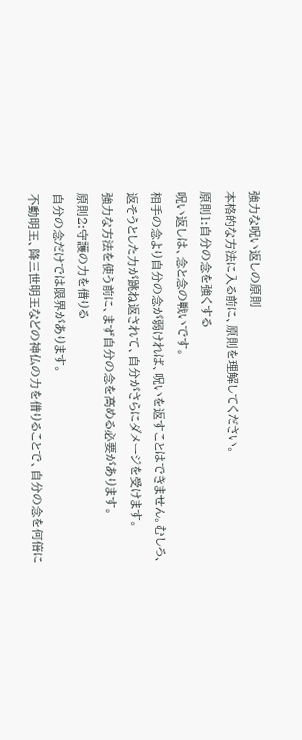強力な呪い返しの原則
本格的な方法に入る前に、原則を理解してください。
原則1:自分の念を強くする
呪い返しは、念と念の戦いです。
相手の念より自分の念が弱ければ、呪いを返すことはできません。むしろ、返そうとした力が跳ね返されて、自分がさらにダメージを受けます。
強力な方法を使う前に、まず自分の念を高める必要があります。
原則2:守護の力を借りる
自分の念だけでは限界があります。
不動明王、降三世明王などの神仏の力を借りることで、自分の念を何倍に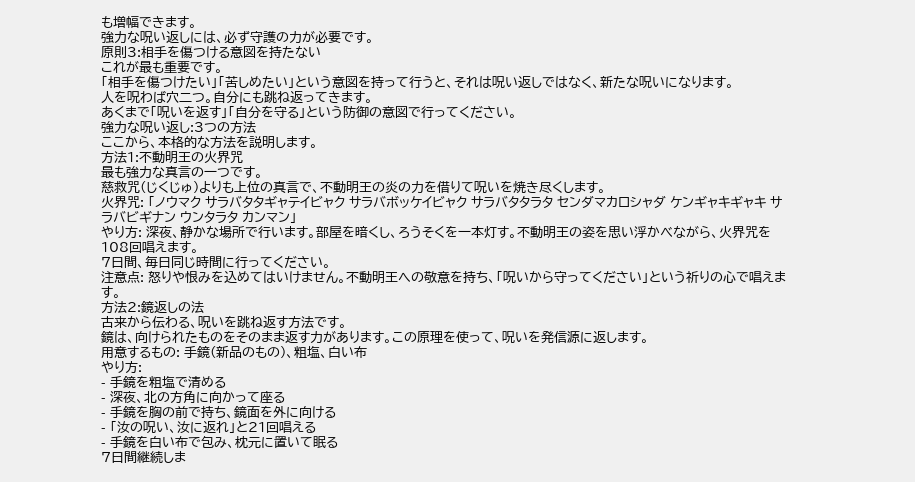も増幅できます。
強力な呪い返しには、必ず守護の力が必要です。
原則3:相手を傷つける意図を持たない
これが最も重要です。
「相手を傷つけたい」「苦しめたい」という意図を持って行うと、それは呪い返しではなく、新たな呪いになります。
人を呪わば穴二つ。自分にも跳ね返ってきます。
あくまで「呪いを返す」「自分を守る」という防御の意図で行ってください。
強力な呪い返し:3つの方法
ここから、本格的な方法を説明します。
方法1:不動明王の火界咒
最も強力な真言の一つです。
慈救咒(じくじゅ)よりも上位の真言で、不動明王の炎の力を借りて呪いを焼き尽くします。
火界咒: 「ノウマク サラバタタギャテイビャク サラバボッケイビャク サラバタタラタ センダマカロシャダ ケンギャキギャキ サラバビギナン ウンタラタ カンマン」
やり方: 深夜、静かな場所で行います。部屋を暗くし、ろうそくを一本灯す。不動明王の姿を思い浮かべながら、火界咒を108回唱えます。
7日間、毎日同じ時間に行ってください。
注意点: 怒りや恨みを込めてはいけません。不動明王への敬意を持ち、「呪いから守ってください」という祈りの心で唱えます。
方法2:鏡返しの法
古来から伝わる、呪いを跳ね返す方法です。
鏡は、向けられたものをそのまま返す力があります。この原理を使って、呪いを発信源に返します。
用意するもの: 手鏡(新品のもの)、粗塩、白い布
やり方:
- 手鏡を粗塩で清める
- 深夜、北の方角に向かって座る
- 手鏡を胸の前で持ち、鏡面を外に向ける
- 「汝の呪い、汝に返れ」と21回唱える
- 手鏡を白い布で包み、枕元に置いて眠る
7日間継続しま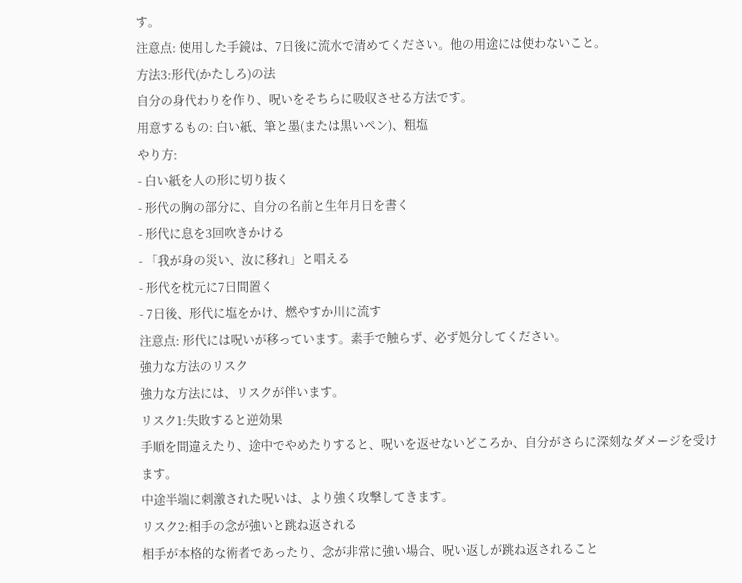す。
注意点: 使用した手鏡は、7日後に流水で清めてください。他の用途には使わないこと。
方法3:形代(かたしろ)の法
自分の身代わりを作り、呪いをそちらに吸収させる方法です。
用意するもの: 白い紙、筆と墨(または黒いペン)、粗塩
やり方:
- 白い紙を人の形に切り抜く
- 形代の胸の部分に、自分の名前と生年月日を書く
- 形代に息を3回吹きかける
- 「我が身の災い、汝に移れ」と唱える
- 形代を枕元に7日間置く
- 7日後、形代に塩をかけ、燃やすか川に流す
注意点: 形代には呪いが移っています。素手で触らず、必ず処分してください。
強力な方法のリスク
強力な方法には、リスクが伴います。
リスク1:失敗すると逆効果
手順を間違えたり、途中でやめたりすると、呪いを返せないどころか、自分がさらに深刻なダメージを受けます。
中途半端に刺激された呪いは、より強く攻撃してきます。
リスク2:相手の念が強いと跳ね返される
相手が本格的な術者であったり、念が非常に強い場合、呪い返しが跳ね返されること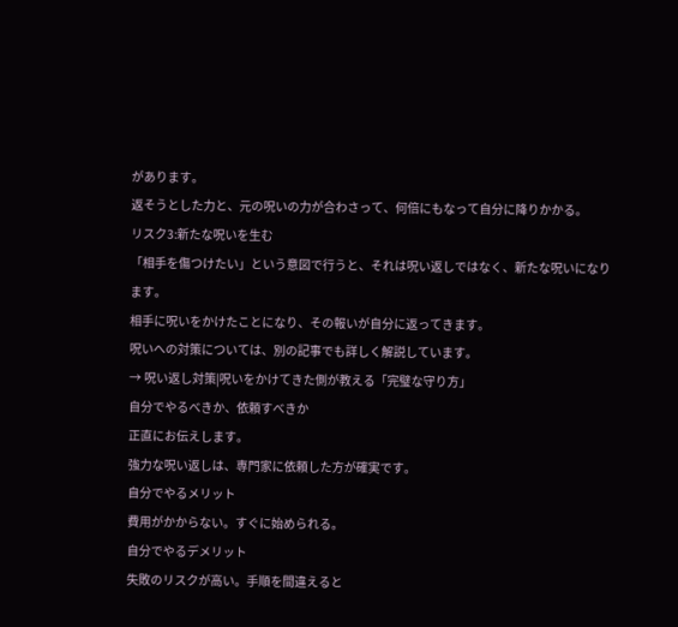があります。
返そうとした力と、元の呪いの力が合わさって、何倍にもなって自分に降りかかる。
リスク3:新たな呪いを生む
「相手を傷つけたい」という意図で行うと、それは呪い返しではなく、新たな呪いになります。
相手に呪いをかけたことになり、その報いが自分に返ってきます。
呪いへの対策については、別の記事でも詳しく解説しています。
→ 呪い返し対策|呪いをかけてきた側が教える「完璧な守り方」
自分でやるべきか、依頼すべきか
正直にお伝えします。
強力な呪い返しは、専門家に依頼した方が確実です。
自分でやるメリット
費用がかからない。すぐに始められる。
自分でやるデメリット
失敗のリスクが高い。手順を間違えると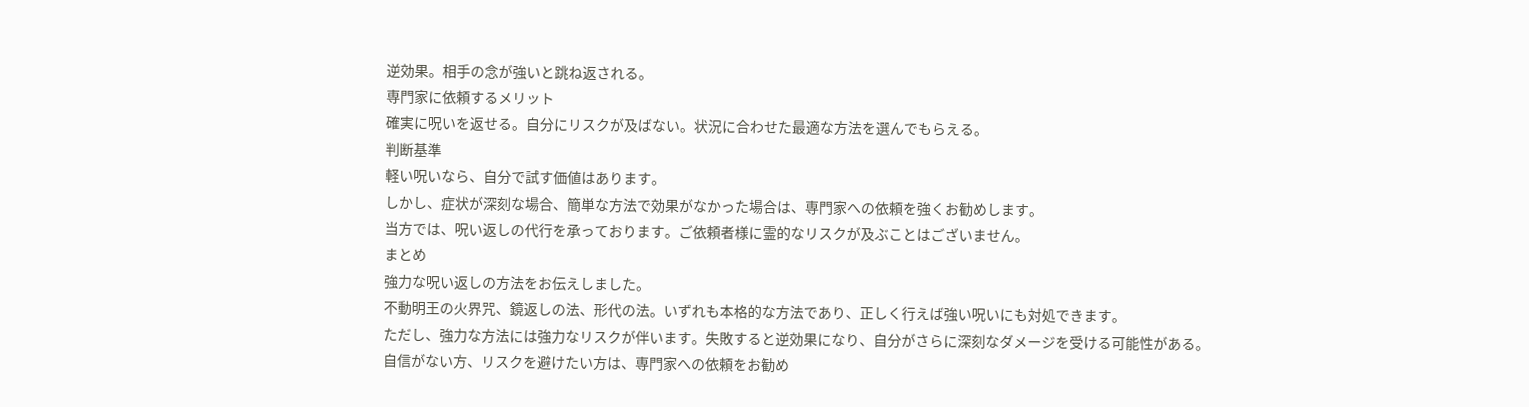逆効果。相手の念が強いと跳ね返される。
専門家に依頼するメリット
確実に呪いを返せる。自分にリスクが及ばない。状況に合わせた最適な方法を選んでもらえる。
判断基準
軽い呪いなら、自分で試す価値はあります。
しかし、症状が深刻な場合、簡単な方法で効果がなかった場合は、専門家への依頼を強くお勧めします。
当方では、呪い返しの代行を承っております。ご依頼者様に霊的なリスクが及ぶことはございません。
まとめ
強力な呪い返しの方法をお伝えしました。
不動明王の火界咒、鏡返しの法、形代の法。いずれも本格的な方法であり、正しく行えば強い呪いにも対処できます。
ただし、強力な方法には強力なリスクが伴います。失敗すると逆効果になり、自分がさらに深刻なダメージを受ける可能性がある。
自信がない方、リスクを避けたい方は、専門家への依頼をお勧め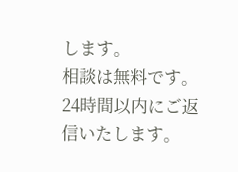します。
相談は無料です。24時間以内にご返信いたします。